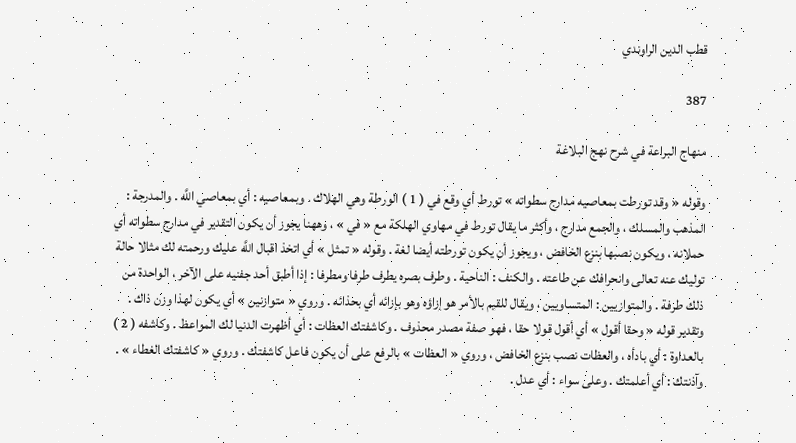قطب الدين الراوندي

387

منهاج البراعة في شرح نهج البلاغة

وقوله « وقد تورطت بمعاصيه مدارج سطواته » تورط أي وقع في ( 1 ) الورطة وهي الهلاك . وبمعاصيه : أي بمعاصي اللَّه . والمدرجة : المذهب والمسلك ، والجمع مدارج ، وأكثر ما يقال تورط في مهاوي الهلكة مع « في » ، وههنا يجوز أن يكون التقدير في مدارج سطواته أي حملانه ، ويكون نصبها بنزع الخافض ، ويجوز أن يكون تورطته أيضا لغة . وقوله « تمثل » أي اتخذ اقبال اللَّه عليك ورحمته لك مثالا حالة توليك عنه تعالى وانحرافك عن طاعته . والكنف : الناحية . وطرف بصره يطرف طرفا ومطرفا : إذا أطبق أحد جفنيه على الآخر ، الواحدة من ذلك طرفة . والمتوازيين : المتساويين ، ويقال للقيم بالأمر هو إزاؤه وهو بإزائه أي بحذائه . وروي « متوازنين » أي يكون لهذا وزن ذاك . وتقدير قوله « وحقا أقول » أي أقول قولا حقا ، فهو صفة مصدر محذوف . وكاشفتك العظات : أي أظهرت الدنيا لك المواعظ . وكاشفه ( 2 ) بالعداوة : أي بادأه ، والعظات نصب بنزع الخافض ، وروي « العظات » بالرفع على أن يكون فاعل كاشفتك . وروي « كاشفتك الغطاء » . وآذنتك : أي أعلمتك . وعلى سواء : أي عدل .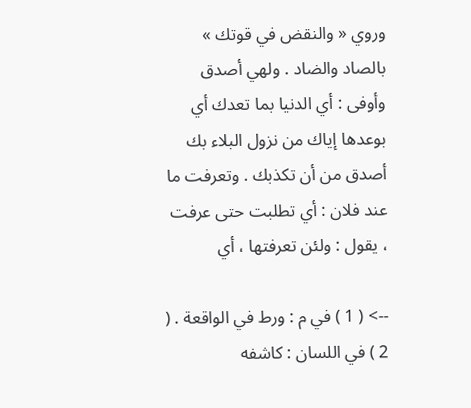وروي « والنقض في قوتك » بالصاد والضاد . ولهي أصدق وأوفى : أي الدنيا بما تعدك أي بوعدها إياك من نزول البلاء بك أصدق من أن تكذبك . وتعرفت ما عند فلان : أي تطلبت حتى عرفت ، يقول : ولئن تعرفتها ، أي

--> ( 1 ) في م : ورط في الواقعة . ( 2 ) في اللسان : كاشفه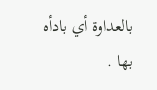بالعداوة أي بادأه بها .